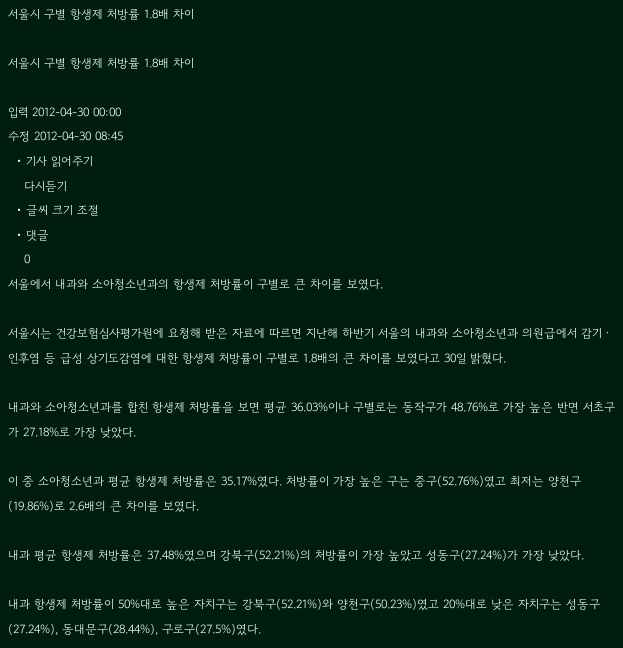서울시 구별 항생제 처방률 1.8배 차이

서울시 구별 항생제 처방률 1.8배 차이

입력 2012-04-30 00:00
수정 2012-04-30 08:45
  • 기사 읽어주기
    다시듣기
  • 글씨 크기 조절
  • 댓글
    0
서울에서 내과와 소아청소년과의 항생제 처방률이 구별로 큰 차이를 보였다.

서울시는 건강보험심사평가원에 요청해 받은 자료에 따르면 지난해 하반기 서울의 내과와 소아청소년과 의원급에서 감기ㆍ인후염 등 급성 상기도감염에 대한 항생제 처방률이 구별로 1.8배의 큰 차이를 보였다고 30일 밝혔다.

내과와 소아청소년과를 합친 항생제 처방률을 보면 평균 36.03%이나 구별로는 동작구가 48.76%로 가장 높은 반면 서초구가 27.18%로 가장 낮았다.

이 중 소아청소년과 평균 항생제 처방률은 35.17%였다. 처방률이 가장 높은 구는 중구(52.76%)였고 최저는 양천구(19.86%)로 2.6배의 큰 차이를 보였다.

내과 평균 항생제 처방률은 37.48%였으며 강북구(52.21%)의 처방률이 가장 높았고 성동구(27.24%)가 가장 낮았다.

내과 항생제 처방률이 50%대로 높은 자치구는 강북구(52.21%)와 양천구(50.23%)였고 20%대로 낮은 자치구는 성동구(27.24%), 동대문구(28.44%), 구로구(27.5%)였다.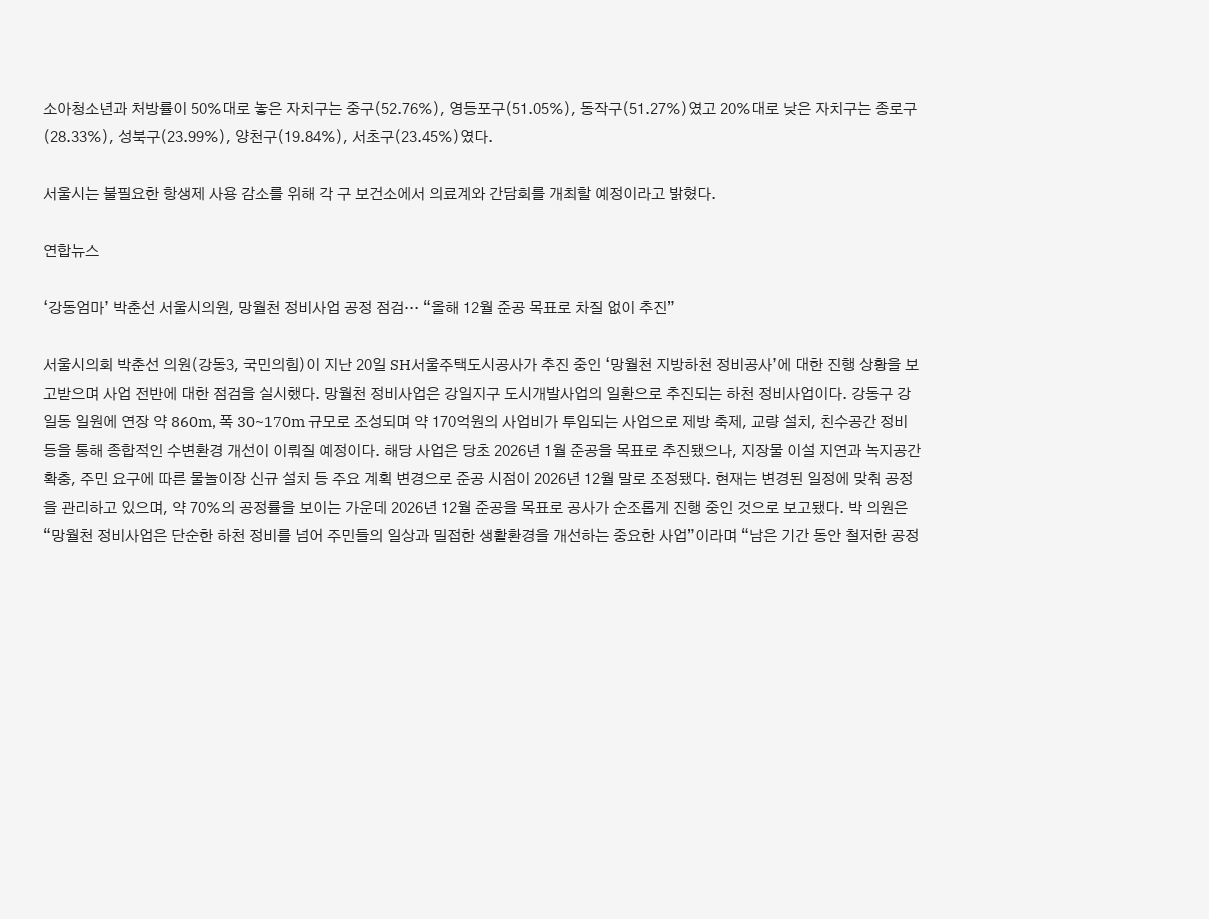소아청소년과 처방률이 50%대로 놓은 자치구는 중구(52.76%), 영등포구(51.05%), 동작구(51.27%)였고 20%대로 낮은 자치구는 종로구(28.33%), 성북구(23.99%), 양천구(19.84%), 서초구(23.45%)였다.

서울시는 불필요한 항생제 사용 감소를 위해 각 구 보건소에서 의료계와 간담회를 개최할 예정이라고 밝혔다.

연합뉴스

‘강동엄마’ 박춘선 서울시의원, 망월천 정비사업 공정 점검… “올해 12월 준공 목표로 차질 없이 추진”

서울시의회 박춘선 의원(강동3, 국민의힘)이 지난 20일 SH서울주택도시공사가 추진 중인 ‘망월천 지방하천 정비공사’에 대한 진행 상황을 보고받으며 사업 전반에 대한 점검을 실시했다. 망월천 정비사업은 강일지구 도시개발사업의 일환으로 추진되는 하천 정비사업이다. 강동구 강일동 일원에 연장 약 860m, 폭 30~170m 규모로 조성되며 약 170억원의 사업비가 투입되는 사업으로 제방 축제, 교량 설치, 친수공간 정비 등을 통해 종합적인 수변환경 개선이 이뤄질 예정이다. 해당 사업은 당초 2026년 1월 준공을 목표로 추진됐으나, 지장물 이설 지연과 녹지공간 확충, 주민 요구에 따른 물놀이장 신규 설치 등 주요 계획 변경으로 준공 시점이 2026년 12월 말로 조정됐다. 현재는 변경된 일정에 맞춰 공정을 관리하고 있으며, 약 70%의 공정률을 보이는 가운데 2026년 12월 준공을 목표로 공사가 순조롭게 진행 중인 것으로 보고됐다. 박 의원은 “망월천 정비사업은 단순한 하천 정비를 넘어 주민들의 일상과 밀접한 생활환경을 개선하는 중요한 사업”이라며 “남은 기간 동안 철저한 공정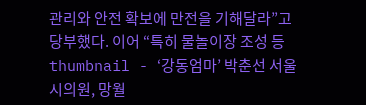관리와 안전 확보에 만전을 기해달라”고 당부했다. 이어 “특히 물놀이장 조성 등
thumbnail - ‘강동엄마’ 박춘선 서울시의원, 망월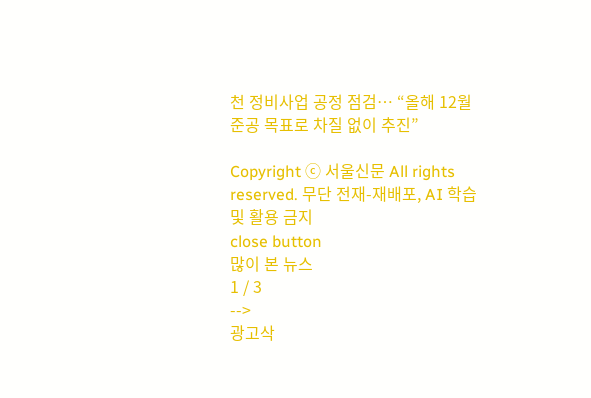천 정비사업 공정 점검… “올해 12월 준공 목표로 차질 없이 추진”

Copyright ⓒ 서울신문 All rights reserved. 무단 전재-재배포, AI 학습 및 활용 금지
close button
많이 본 뉴스
1 / 3
-->
광고삭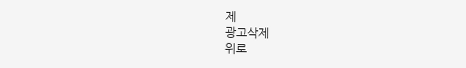제
광고삭제
위로